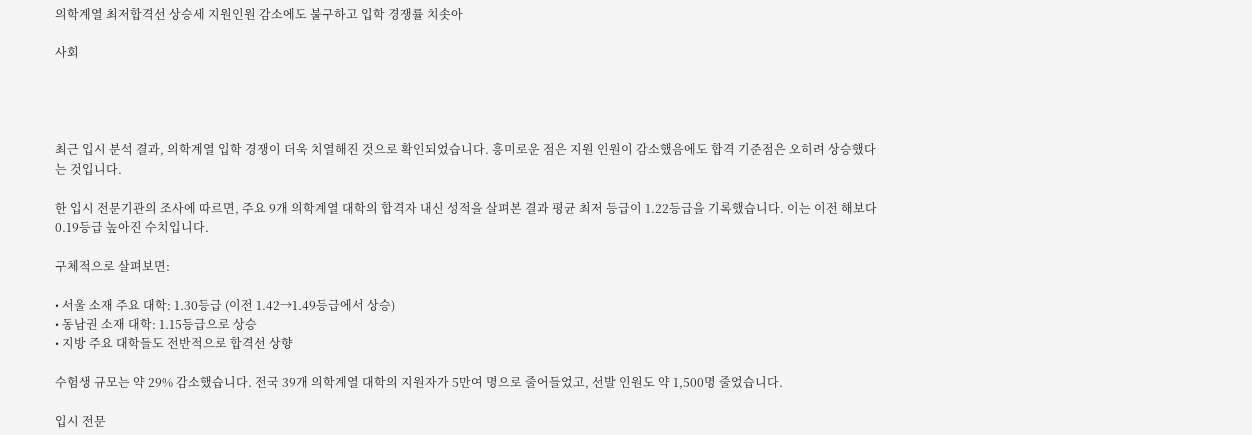의학계열 최저합격선 상승세 지원인원 감소에도 불구하고 입학 경쟁률 치솟아

사회




최근 입시 분석 결과, 의학계열 입학 경쟁이 더욱 치열해진 것으로 확인되었습니다. 흥미로운 점은 지원 인원이 감소했음에도 합격 기준점은 오히려 상승했다는 것입니다.

한 입시 전문기관의 조사에 따르면, 주요 9개 의학계열 대학의 합격자 내신 성적을 살펴본 결과 평균 최저 등급이 1.22등급을 기록했습니다. 이는 이전 해보다 0.19등급 높아진 수치입니다.

구체적으로 살펴보면:

• 서울 소재 주요 대학: 1.30등급 (이전 1.42→1.49등급에서 상승)
• 동남권 소재 대학: 1.15등급으로 상승
• 지방 주요 대학들도 전반적으로 합격선 상향

수험생 규모는 약 29% 감소했습니다. 전국 39개 의학계열 대학의 지원자가 5만여 명으로 줄어들었고, 선발 인원도 약 1,500명 줄었습니다.

입시 전문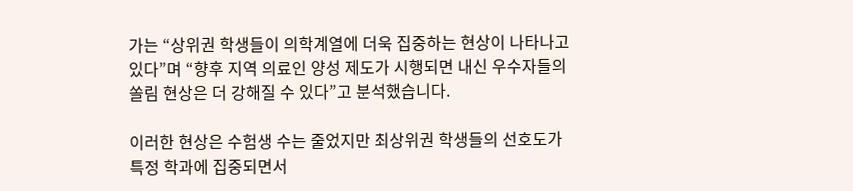가는 “상위권 학생들이 의학계열에 더욱 집중하는 현상이 나타나고 있다”며 “향후 지역 의료인 양성 제도가 시행되면 내신 우수자들의 쏠림 현상은 더 강해질 수 있다”고 분석했습니다.

이러한 현상은 수험생 수는 줄었지만 최상위권 학생들의 선호도가 특정 학과에 집중되면서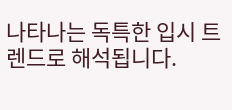나타나는 독특한 입시 트렌드로 해석됩니다.